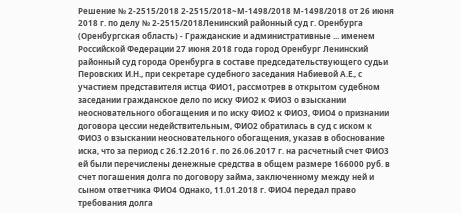Решение № 2-2515/2018 2-2515/2018~М-1498/2018 М-1498/2018 от 26 июня 2018 г. по делу № 2-2515/2018Ленинский районный суд г. Оренбурга (Оренбургская область) - Гражданские и административные ... именем Российской Федерации 27 июня 2018 года город Оренбург Ленинский районный суд города Оренбурга в составе председательствующего судьи Перовских И.Н., при секретаре судебного заседания Набиевой А.Е., с участием представителя истца ФИО1, рассмотрев в открытом судебном заседании гражданское дело по иску ФИО2 к ФИО3 о взыскании неосновательного обогащения и по иску ФИО2 к ФИО3, ФИО4 о признании договора цессии недействительным, ФИО2 обратилась в суд с иском к ФИО3 о взыскании неосновательного обогащения, указав в обоснование иска, что за период с 26.12.2016 г. по 26.06.2017 г. на расчетный счет ФИО3 ей были перечислены денежные средства в общем размере 166000 руб. в счет погашения долга по договору займа, заключенному между ней и сыном ответчика ФИО4 Однако, 11.01.2018 г. ФИО4 передал право требования долга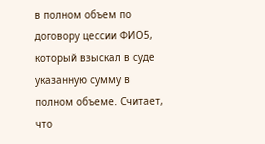в полном объем по договору цессии ФИО5, который взыскал в суде указанную сумму в полном объеме. Считает, что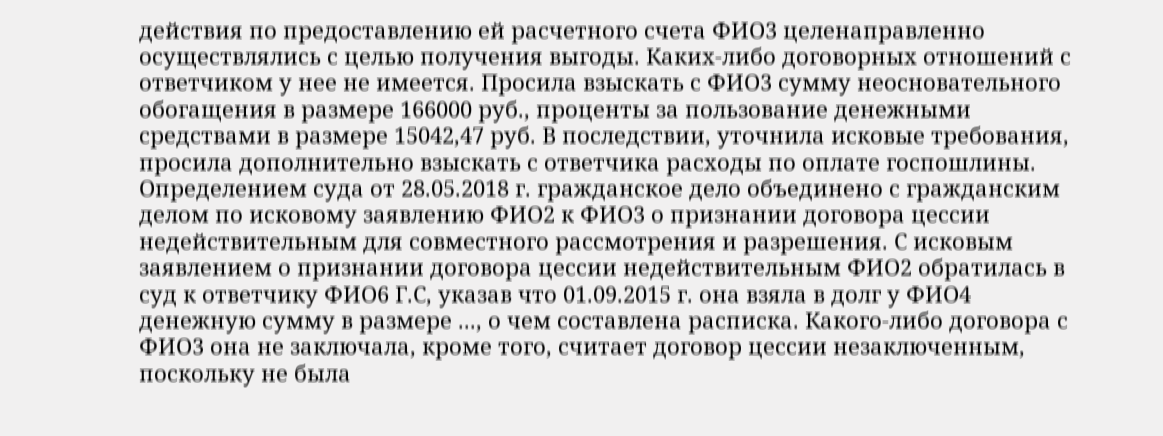действия по предоставлению ей расчетного счета ФИО3 целенаправленно осуществлялись с целью получения выгоды. Каких-либо договорных отношений с ответчиком у нее не имеется. Просила взыскать с ФИО3 сумму неосновательного обогащения в размере 166000 руб., проценты за пользование денежными средствами в размере 15042,47 руб. В последствии, уточнила исковые требования, просила дополнительно взыскать с ответчика расходы по оплате госпошлины. Определением суда от 28.05.2018 г. гражданское дело объединено с гражданским делом по исковому заявлению ФИО2 к ФИО3 о признании договора цессии недействительным для совместного рассмотрения и разрешения. С исковым заявлением о признании договора цессии недействительным ФИО2 обратилась в суд к ответчику ФИО6 Г.С, указав что 01.09.2015 г. она взяла в долг у ФИО4 денежную сумму в размере ..., о чем составлена расписка. Какого-либо договора с ФИО3 она не заключала, кроме того, считает договор цессии незаключенным, поскольку не была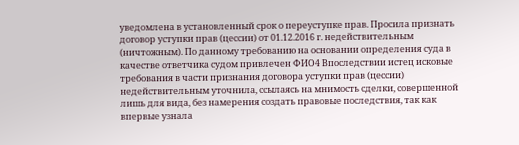уведомлена в установленный срок о переуступке прав. Просила признать договор уступки прав (цессии) от 01.12.2016 г. недействительным (ничтожным). По данному требованию на основании определения суда в качестве ответчика судом привлечен ФИО4 Впоследствии истец исковые требования в части признания договора уступки прав (цессии) недействительным уточнила, ссылаясь на мнимость сделки, совершенной лишь для вида, без намерения создать правовые последствия, так как впервые узнала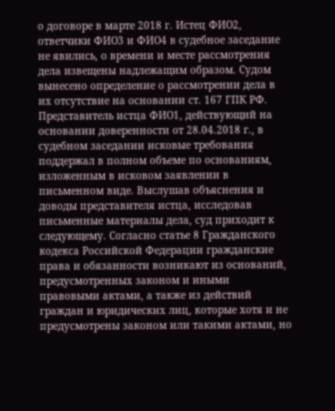о договоре в марте 2018 г. Истец ФИО2, ответчики ФИО3 и ФИО4 в судебное заседание не явились, о времени и месте рассмотрения дела извещены надлежащим образом. Судом вынесено определение о рассмотрении дела в их отсутствие на основании ст. 167 ГПК РФ. Представитель истца ФИО1, действующий на основании доверенности от 28.04.2018 г., в судебном заседании исковые требования поддержал в полном объеме по основаниям, изложенным в исковом заявлении в письменном виде. Выслушав объяснения и доводы представителя истца, исследовав письменные материалы дела, суд приходит к следующему. Согласно статье 8 Гражданского кодекса Российской Федерации гражданские права и обязанности возникают из оснований, предусмотренных законом и иными правовыми актами, а также из действий граждан и юридических лиц, которые хотя и не предусмотрены законом или такими актами, но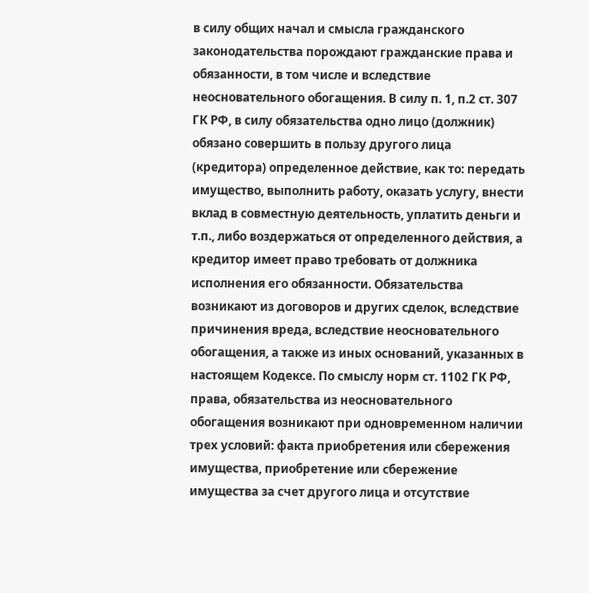в силу общих начал и смысла гражданского законодательства порождают гражданские права и обязанности, в том числе и вследствие неосновательного обогащения. В силу п. 1, п.2 ст. 307 ГК РФ, в силу обязательства одно лицо (должник) обязано совершить в пользу другого лица (кредитора) определенное действие, как то: передать имущество, выполнить работу, оказать услугу, внести вклад в совместную деятельность, уплатить деньги и т.п., либо воздержаться от определенного действия, а кредитор имеет право требовать от должника исполнения его обязанности. Обязательства возникают из договоров и других сделок, вследствие причинения вреда, вследствие неосновательного обогащения, а также из иных оснований, указанных в настоящем Кодексе. По смыслу норм ст. 1102 ГК РФ, права, обязательства из неосновательного обогащения возникают при одновременном наличии трех условий: факта приобретения или сбережения имущества, приобретение или сбережение имущества за счет другого лица и отсутствие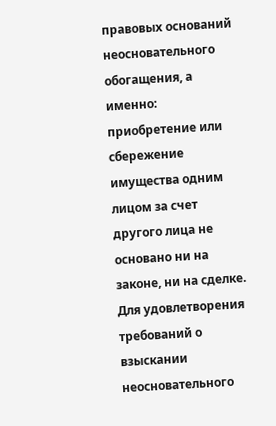правовых оснований неосновательного обогащения, а именно: приобретение или сбережение имущества одним лицом за счет другого лица не основано ни на законе, ни на сделке. Для удовлетворения требований о взыскании неосновательного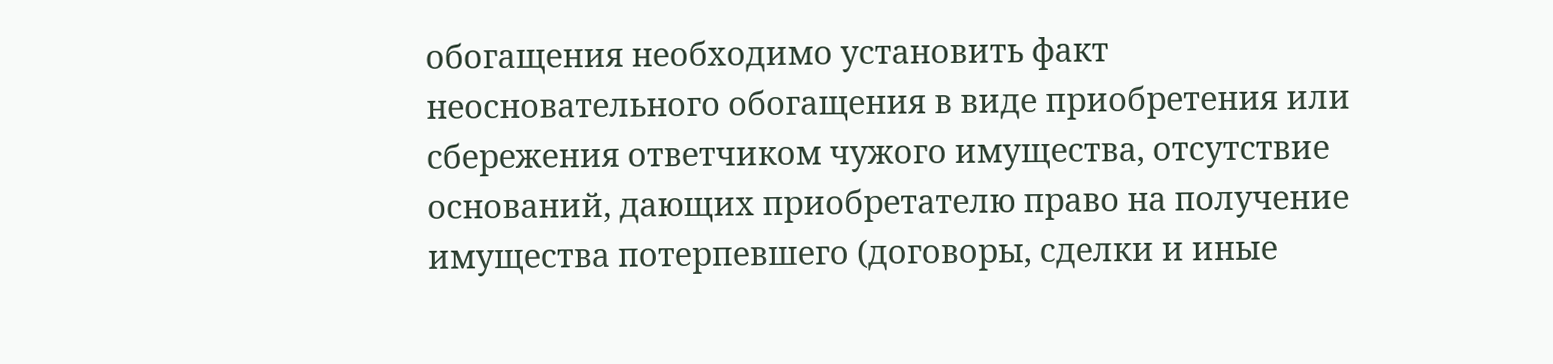обогащения необходимо установить факт неосновательного обогащения в виде приобретения или сбережения ответчиком чужого имущества, отсутствие оснований, дающих приобретателю право на получение имущества потерпевшего (договоры, сделки и иные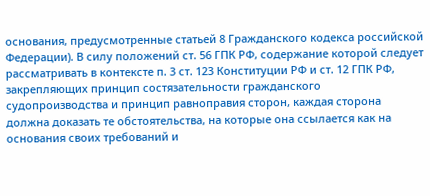основания, предусмотренные статьей 8 Гражданского кодекса российской Федерации). В силу положений ст. 56 ГПК РФ, содержание которой следует рассматривать в контексте п. 3 ст. 123 Конституции РФ и ст. 12 ГПК РФ, закрепляющих принцип состязательности гражданского судопроизводства и принцип равноправия сторон, каждая сторона должна доказать те обстоятельства, на которые она ссылается как на основания своих требований и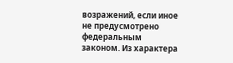возражений, если иное не предусмотрено федеральным законом. Из характера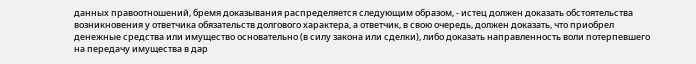данных правоотношений, бремя доказывания распределяется следующим образом, - истец должен доказать обстоятельства возникновения у ответчика обязательств долгового характера, а ответчик, в свою очередь, должен доказать, что приобрел денежные средства или имущество основательно (в силу закона или сделки), либо доказать направленность воли потерпевшего на передачу имущества в дар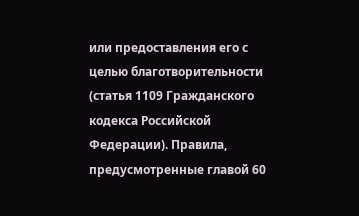или предоставления его с целью благотворительности (статья 1109 Гражданского кодекса Российской Федерации). Правила, предусмотренные главой 60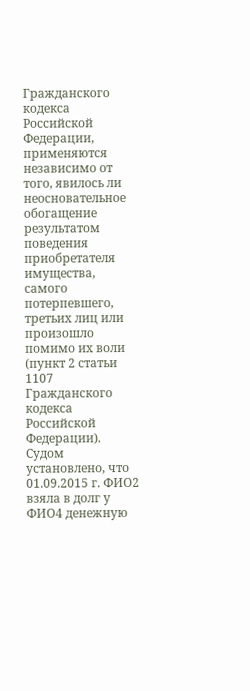Гражданского кодекса Российской Федерации, применяются независимо от того, явилось ли неосновательное обогащение результатом поведения приобретателя имущества, самого потерпевшего, третьих лиц или произошло помимо их воли (пункт 2 статьи 1107 Гражданского кодекса Российской Федерации). Судом установлено, что 01.09.2015 г. ФИО2 взяла в долг у ФИО4 денежную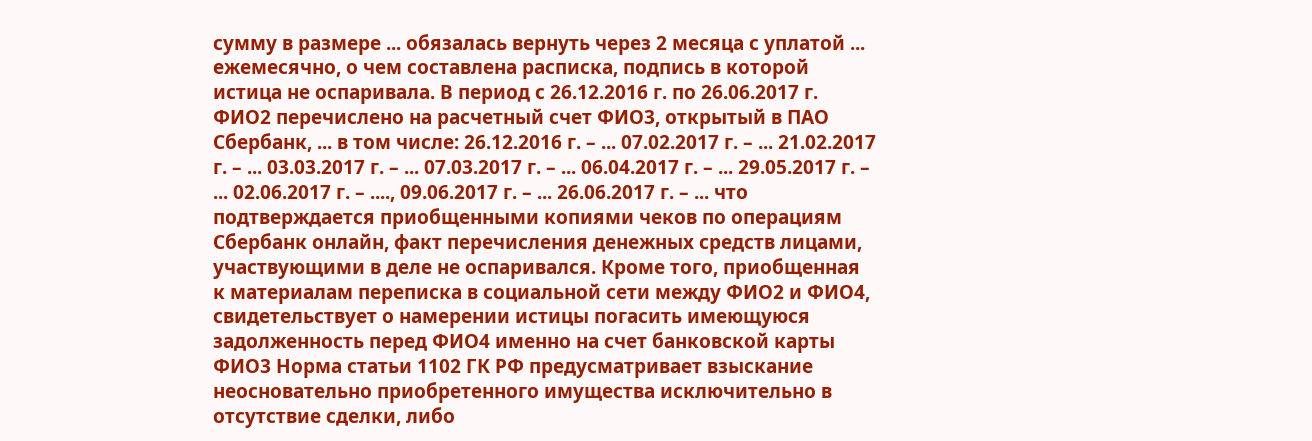сумму в размере ... обязалась вернуть через 2 месяца с уплатой ... ежемесячно, о чем составлена расписка, подпись в которой истица не оспаривала. В период с 26.12.2016 г. по 26.06.2017 г. ФИО2 перечислено на расчетный счет ФИО3, открытый в ПАО Сбербанк, ... в том числе: 26.12.2016 г. – ... 07.02.2017 г. – ... 21.02.2017 г. – ... 03.03.2017 г. – ... 07.03.2017 г. – ... 06.04.2017 г. – ... 29.05.2017 г. – ... 02.06.2017 г. – ...., 09.06.2017 г. – ... 26.06.2017 г. – ... что подтверждается приобщенными копиями чеков по операциям Сбербанк онлайн, факт перечисления денежных средств лицами, участвующими в деле не оспаривался. Кроме того, приобщенная к материалам переписка в социальной сети между ФИО2 и ФИО4, свидетельствует о намерении истицы погасить имеющуюся задолженность перед ФИО4 именно на счет банковской карты ФИО3 Норма статьи 1102 ГК РФ предусматривает взыскание неосновательно приобретенного имущества исключительно в отсутствие сделки, либо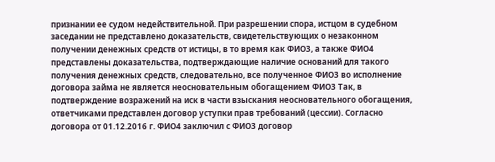признании ее судом недействительной. При разрешении спора, истцом в судебном заседании не представлено доказательств, свидетельствующих о незаконном получении денежных средств от истицы, в то время как ФИО3, а также ФИО4 представлены доказательства, подтверждающие наличие оснований для такого получения денежных средств, следовательно, все полученное ФИО3 во исполнение договора займа не является неосновательным обогащением ФИО3 Так, в подтверждение возражений на иск в части взыскания неосновательного обогащения, ответчиками представлен договор уступки прав требований (цессии). Согласно договора от 01.12.2016 г. ФИО4 заключил с ФИО3 договор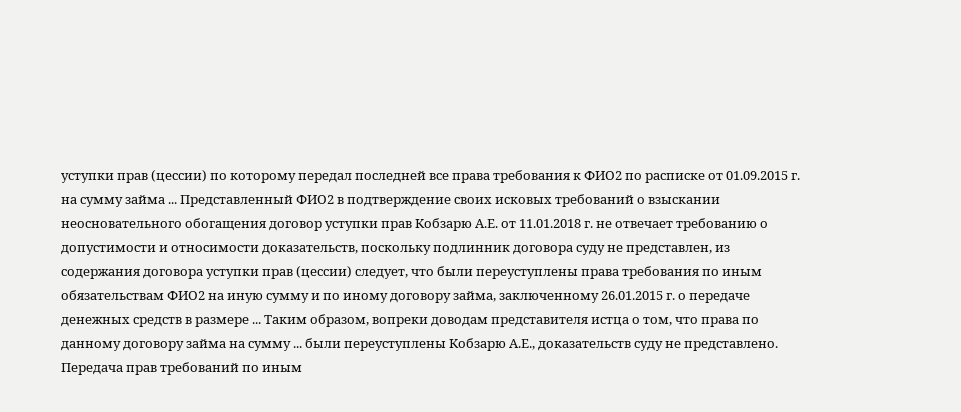уступки прав (цессии) по которому передал последней все права требования к ФИО2 по расписке от 01.09.2015 г. на сумму займа ... Представленный ФИО2 в подтверждение своих исковых требований о взыскании неосновательного обогащения договор уступки прав Кобзарю А.Е. от 11.01.2018 г. не отвечает требованию о допустимости и относимости доказательств, поскольку подлинник договора суду не представлен, из содержания договора уступки прав (цессии) следует, что были переуступлены права требования по иным обязательствам ФИО2 на иную сумму и по иному договору займа, заключенному 26.01.2015 г. о передаче денежных средств в размере ... Таким образом, вопреки доводам представителя истца о том, что права по данному договору займа на сумму ... были переуступлены Кобзарю А.Е., доказательств суду не представлено. Передача прав требований по иным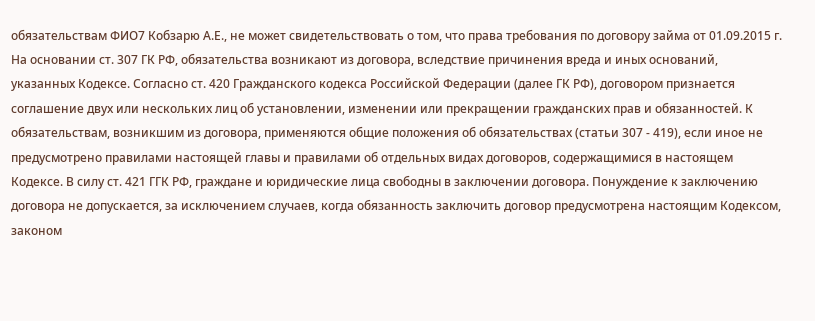обязательствам ФИО7 Кобзарю А.Е., не может свидетельствовать о том, что права требования по договору займа от 01.09.2015 г. На основании ст. 307 ГК РФ, обязательства возникают из договора, вследствие причинения вреда и иных оснований, указанных Кодексе. Согласно ст. 420 Гражданского кодекса Российской Федерации (далее ГК РФ), договором признается соглашение двух или нескольких лиц об установлении, изменении или прекращении гражданских прав и обязанностей. К обязательствам, возникшим из договора, применяются общие положения об обязательствах (статьи 307 - 419), если иное не предусмотрено правилами настоящей главы и правилами об отдельных видах договоров, содержащимися в настоящем Кодексе. В силу ст. 421 ГГК РФ, граждане и юридические лица свободны в заключении договора. Понуждение к заключению договора не допускается, за исключением случаев, когда обязанность заключить договор предусмотрена настоящим Кодексом, законом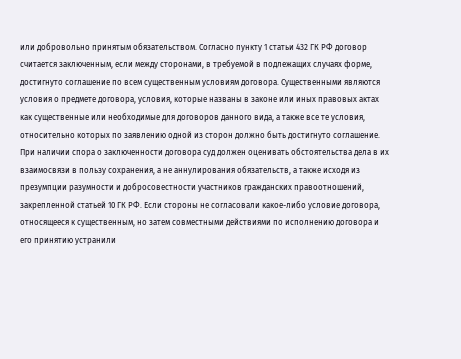или добровольно принятым обязательством. Согласно пункту 1 статьи 432 ГК РФ договор считается заключенным, если между сторонами, в требуемой в подлежащих случаях форме, достигнуто соглашение по всем существенным условиям договора. Существенными являются условия о предмете договора, условия, которые названы в законе или иных правовых актах как существенные или необходимые для договоров данного вида, а также все те условия, относительно которых по заявлению одной из сторон должно быть достигнуто соглашение. При наличии спора о заключенности договора суд должен оценивать обстоятельства дела в их взаимосвязи в пользу сохранения, а не аннулирования обязательств, а также исходя из презумпции разумности и добросовестности участников гражданских правоотношений, закрепленной статьей 10 ГК РФ. Если стороны не согласовали какое-либо условие договора, относящееся к существенным, но затем совместными действиями по исполнению договора и его принятию устранили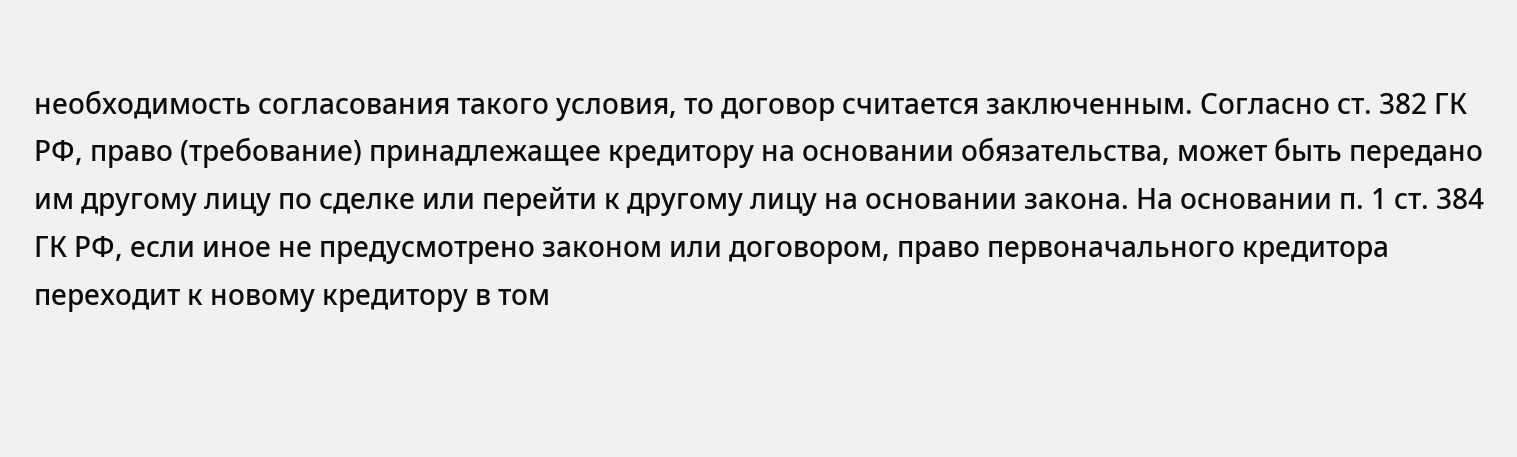необходимость согласования такого условия, то договор считается заключенным. Согласно ст. 382 ГК РФ, право (требование) принадлежащее кредитору на основании обязательства, может быть передано им другому лицу по сделке или перейти к другому лицу на основании закона. На основании п. 1 ст. 384 ГК РФ, если иное не предусмотрено законом или договором, право первоначального кредитора переходит к новому кредитору в том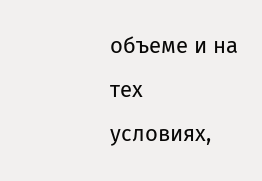объеме и на тех условиях,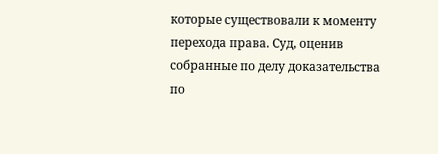которые существовали к моменту перехода права. Суд, оценив собранные по делу доказательства по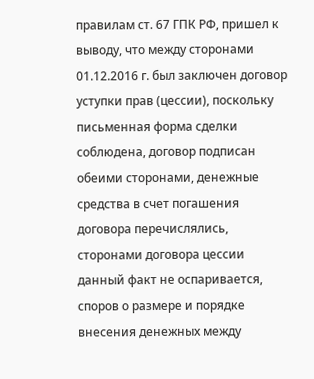правилам ст. 67 ГПК РФ, пришел к выводу, что между сторонами 01.12.2016 г. был заключен договор уступки прав (цессии), поскольку письменная форма сделки соблюдена, договор подписан обеими сторонами, денежные средства в счет погашения договора перечислялись, сторонами договора цессии данный факт не оспаривается, споров о размере и порядке внесения денежных между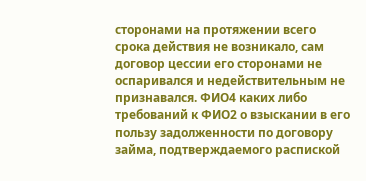сторонами на протяжении всего срока действия не возникало, сам договор цессии его сторонами не оспаривался и недействительным не признавался. ФИО4 каких либо требований к ФИО2 о взыскании в его пользу задолженности по договору займа, подтверждаемого распиской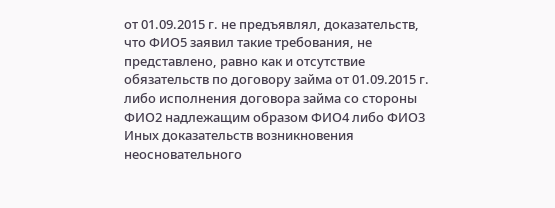от 01.09.2015 г. не предъявлял, доказательств, что ФИО5 заявил такие требования, не представлено, равно как и отсутствие обязательств по договору займа от 01.09.2015 г. либо исполнения договора займа со стороны ФИО2 надлежащим образом ФИО4 либо ФИО3 Иных доказательств возникновения неосновательного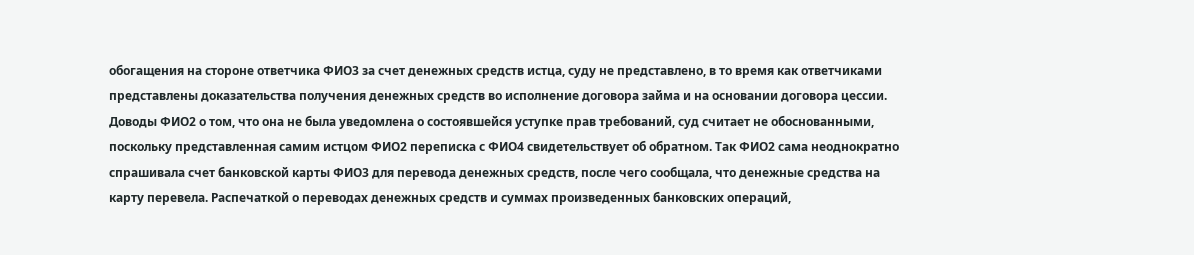обогащения на стороне ответчика ФИО3 за счет денежных средств истца, суду не представлено, в то время как ответчиками представлены доказательства получения денежных средств во исполнение договора займа и на основании договора цессии. Доводы ФИО2 о том, что она не была уведомлена о состоявшейся уступке прав требований, суд считает не обоснованными, поскольку представленная самим истцом ФИО2 переписка с ФИО4 свидетельствует об обратном. Так ФИО2 сама неоднократно спрашивала счет банковской карты ФИО3 для перевода денежных средств, после чего сообщала, что денежные средства на карту перевела. Распечаткой о переводах денежных средств и суммах произведенных банковских операций,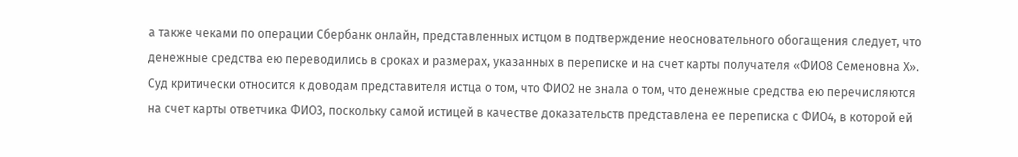а также чеками по операции Сбербанк онлайн, представленных истцом в подтверждение неосновательного обогащения следует, что денежные средства ею переводились в сроках и размерах, указанных в переписке и на счет карты получателя «ФИО8 Семеновна Х». Суд критически относится к доводам представителя истца о том, что ФИО2 не знала о том, что денежные средства ею перечисляются на счет карты ответчика ФИО3, поскольку самой истицей в качестве доказательств представлена ее переписка с ФИО4, в которой ей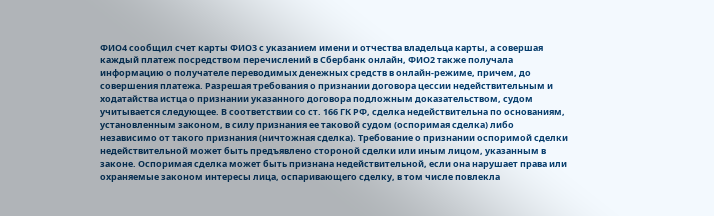ФИО4 сообщил счет карты ФИО3 с указанием имени и отчества владельца карты, а совершая каждый платеж посредством перечислений в Сбербанк онлайн, ФИО2 также получала информацию о получателе переводимых денежных средств в онлайн-режиме, причем, до совершения платежа. Разрешая требования о признании договора цессии недействительным и ходатайства истца о признании указанного договора подложным доказательством, судом учитывается следующее. В соответствии со ст. 166 ГК РФ, сделка недействительна по основаниям, установленным законом, в силу признания ее таковой судом (оспоримая сделка) либо независимо от такого признания (ничтожная сделка). Требование о признании оспоримой сделки недействительной может быть предъявлено стороной сделки или иным лицом, указанным в законе. Оспоримая сделка может быть признана недействительной, если она нарушает права или охраняемые законом интересы лица, оспаривающего сделку, в том числе повлекла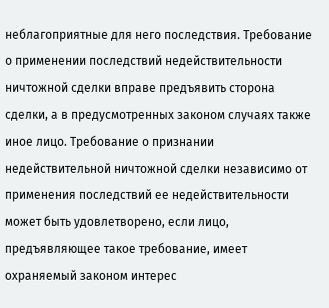неблагоприятные для него последствия. Требование о применении последствий недействительности ничтожной сделки вправе предъявить сторона сделки, а в предусмотренных законом случаях также иное лицо. Требование о признании недействительной ничтожной сделки независимо от применения последствий ее недействительности может быть удовлетворено, если лицо, предъявляющее такое требование, имеет охраняемый законом интерес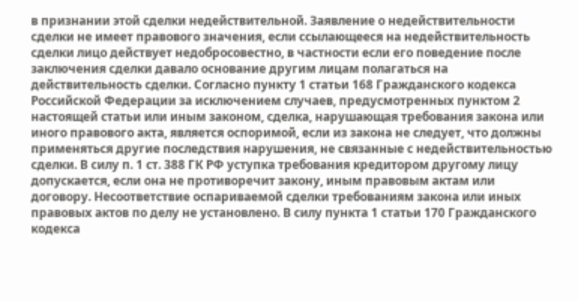в признании этой сделки недействительной. Заявление о недействительности сделки не имеет правового значения, если ссылающееся на недействительность сделки лицо действует недобросовестно, в частности если его поведение после заключения сделки давало основание другим лицам полагаться на действительность сделки. Согласно пункту 1 статьи 168 Гражданского кодекса Российской Федерации за исключением случаев, предусмотренных пунктом 2 настоящей статьи или иным законом, сделка, нарушающая требования закона или иного правового акта, является оспоримой, если из закона не следует, что должны применяться другие последствия нарушения, не связанные с недействительностью сделки. В силу п. 1 ст. 388 ГК РФ уступка требования кредитором другому лицу допускается, если она не противоречит закону, иным правовым актам или договору. Несоответствие оспариваемой сделки требованиям закона или иных правовых актов по делу не установлено. В силу пункта 1 статьи 170 Гражданского кодекса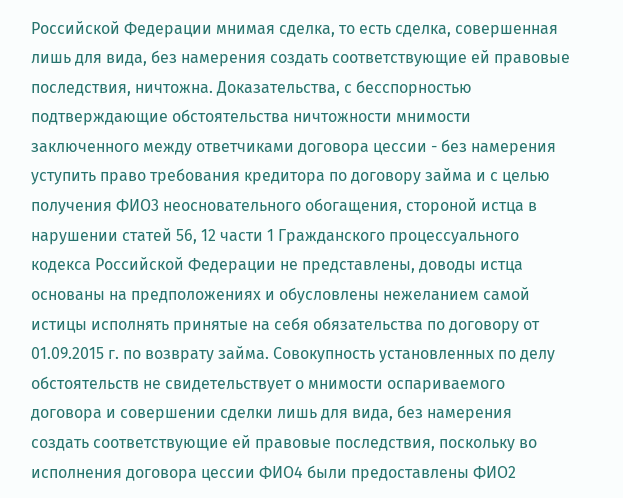Российской Федерации мнимая сделка, то есть сделка, совершенная лишь для вида, без намерения создать соответствующие ей правовые последствия, ничтожна. Доказательства, с бесспорностью подтверждающие обстоятельства ничтожности мнимости заключенного между ответчиками договора цессии - без намерения уступить право требования кредитора по договору займа и с целью получения ФИО3 неосновательного обогащения, стороной истца в нарушении статей 56, 12 части 1 Гражданского процессуального кодекса Российской Федерации не представлены, доводы истца основаны на предположениях и обусловлены нежеланием самой истицы исполнять принятые на себя обязательства по договору от 01.09.2015 г. по возврату займа. Совокупность установленных по делу обстоятельств не свидетельствует о мнимости оспариваемого договора и совершении сделки лишь для вида, без намерения создать соответствующие ей правовые последствия, поскольку во исполнения договора цессии ФИО4 были предоставлены ФИО2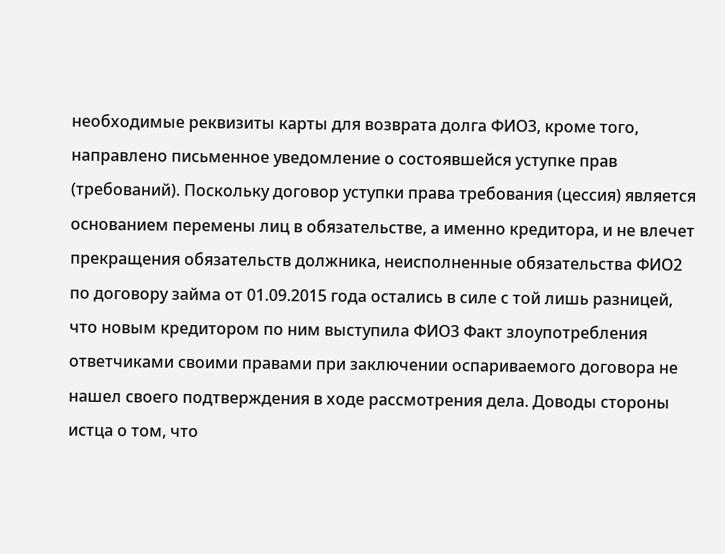необходимые реквизиты карты для возврата долга ФИО3, кроме того, направлено письменное уведомление о состоявшейся уступке прав (требований). Поскольку договор уступки права требования (цессия) является основанием перемены лиц в обязательстве, а именно кредитора, и не влечет прекращения обязательств должника, неисполненные обязательства ФИО2 по договору займа от 01.09.2015 года остались в силе с той лишь разницей, что новым кредитором по ним выступила ФИО3 Факт злоупотребления ответчиками своими правами при заключении оспариваемого договора не нашел своего подтверждения в ходе рассмотрения дела. Доводы стороны истца о том, что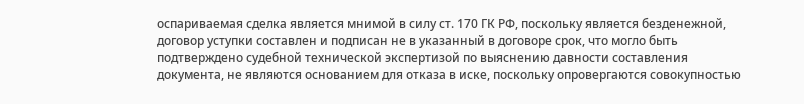оспариваемая сделка является мнимой в силу ст. 170 ГК РФ, поскольку является безденежной, договор уступки составлен и подписан не в указанный в договоре срок, что могло быть подтверждено судебной технической экспертизой по выяснению давности составления документа, не являются основанием для отказа в иске, поскольку опровергаются совокупностью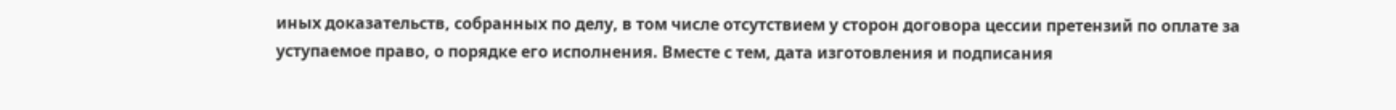иных доказательств, собранных по делу, в том числе отсутствием у сторон договора цессии претензий по оплате за уступаемое право, о порядке его исполнения. Вместе с тем, дата изготовления и подписания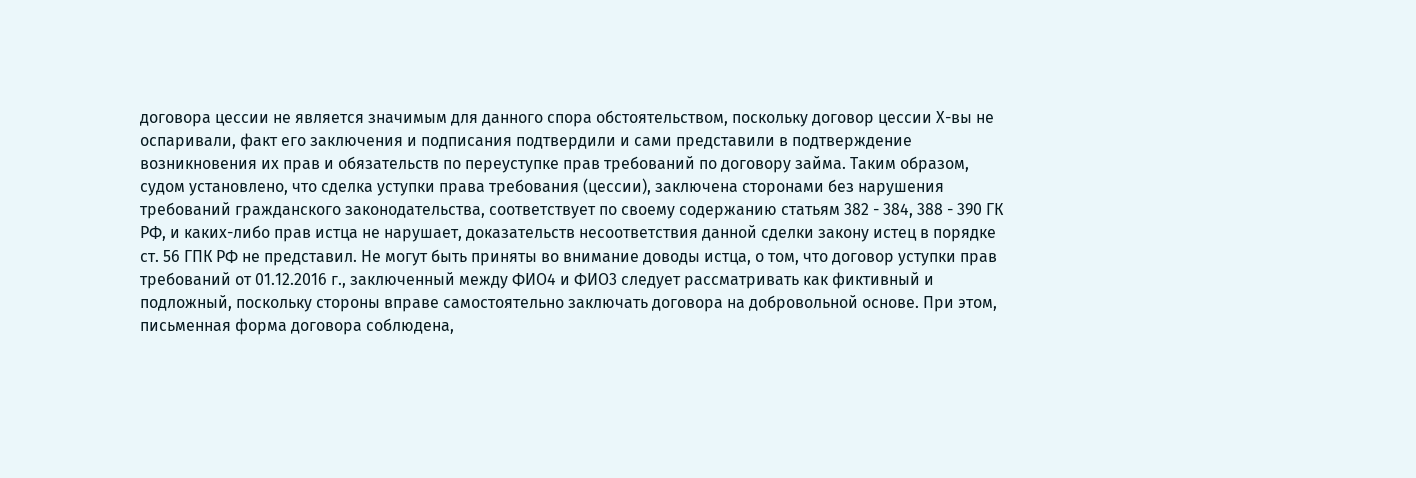договора цессии не является значимым для данного спора обстоятельством, поскольку договор цессии Х-вы не оспаривали, факт его заключения и подписания подтвердили и сами представили в подтверждение возникновения их прав и обязательств по переуступке прав требований по договору займа. Таким образом, судом установлено, что сделка уступки права требования (цессии), заключена сторонами без нарушения требований гражданского законодательства, соответствует по своему содержанию статьям 382 - 384, 388 - 390 ГК РФ, и каких-либо прав истца не нарушает, доказательств несоответствия данной сделки закону истец в порядке ст. 56 ГПК РФ не представил. Не могут быть приняты во внимание доводы истца, о том, что договор уступки прав требований от 01.12.2016 г., заключенный между ФИО4 и ФИО3 следует рассматривать как фиктивный и подложный, поскольку стороны вправе самостоятельно заключать договора на добровольной основе. При этом, письменная форма договора соблюдена,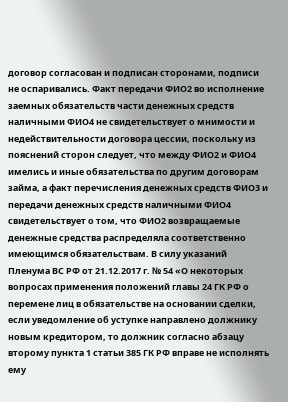договор согласован и подписан сторонами, подписи не оспаривались. Факт передачи ФИО2 во исполнение заемных обязательств части денежных средств наличными ФИО4 не свидетельствует о мнимости и недействительности договора цессии, поскольку из пояснений сторон следует, что между ФИО2 и ФИО4 имелись и иные обязательства по другим договорам займа, а факт перечисления денежных средств ФИО3 и передачи денежных средств наличными ФИО4 свидетельствует о том, что ФИО2 возвращаемые денежные средства распределяла соответственно имеющимся обязательствам. В силу указаний Пленума ВС РФ от 21.12.2017 г. № 54 «О некоторых вопросах применения положений главы 24 ГК РФ о перемене лиц в обязательстве на основании сделки, если уведомление об уступке направлено должнику новым кредитором, то должник согласно абзацу второму пункта 1 статьи 385 ГК РФ вправе не исполнять ему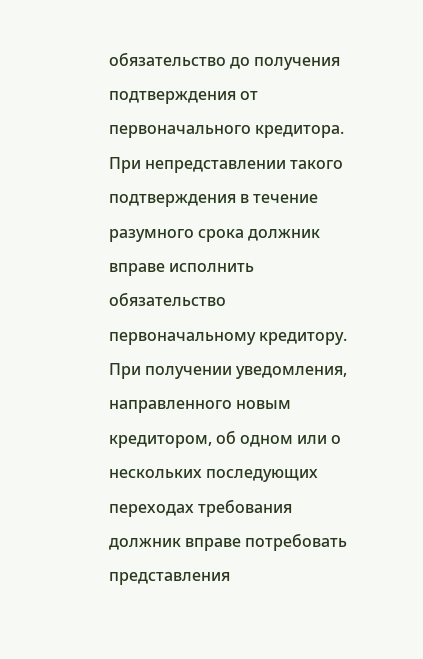обязательство до получения подтверждения от первоначального кредитора. При непредставлении такого подтверждения в течение разумного срока должник вправе исполнить обязательство первоначальному кредитору. При получении уведомления, направленного новым кредитором, об одном или о нескольких последующих переходах требования должник вправе потребовать представления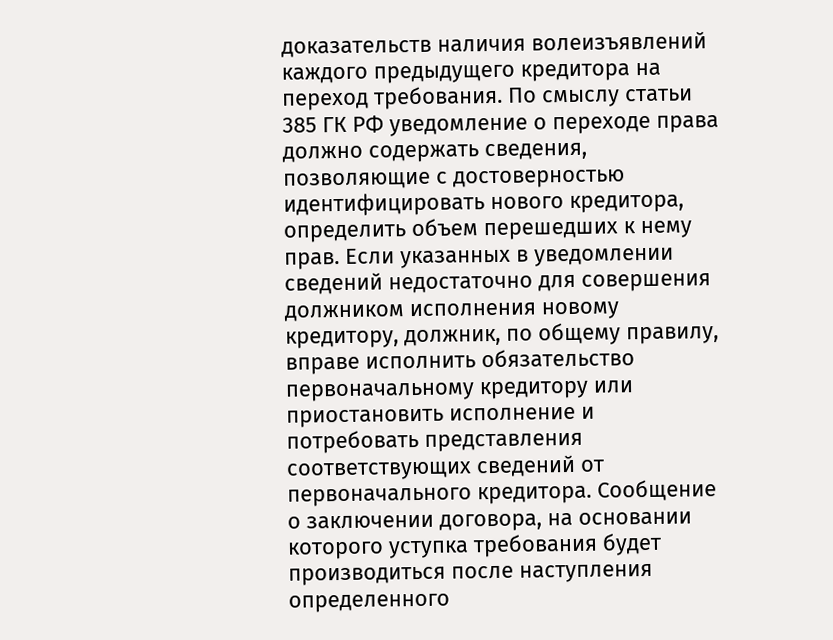доказательств наличия волеизъявлений каждого предыдущего кредитора на переход требования. По смыслу статьи 385 ГК РФ уведомление о переходе права должно содержать сведения, позволяющие с достоверностью идентифицировать нового кредитора, определить объем перешедших к нему прав. Если указанных в уведомлении сведений недостаточно для совершения должником исполнения новому кредитору, должник, по общему правилу, вправе исполнить обязательство первоначальному кредитору или приостановить исполнение и потребовать представления соответствующих сведений от первоначального кредитора. Сообщение о заключении договора, на основании которого уступка требования будет производиться после наступления определенного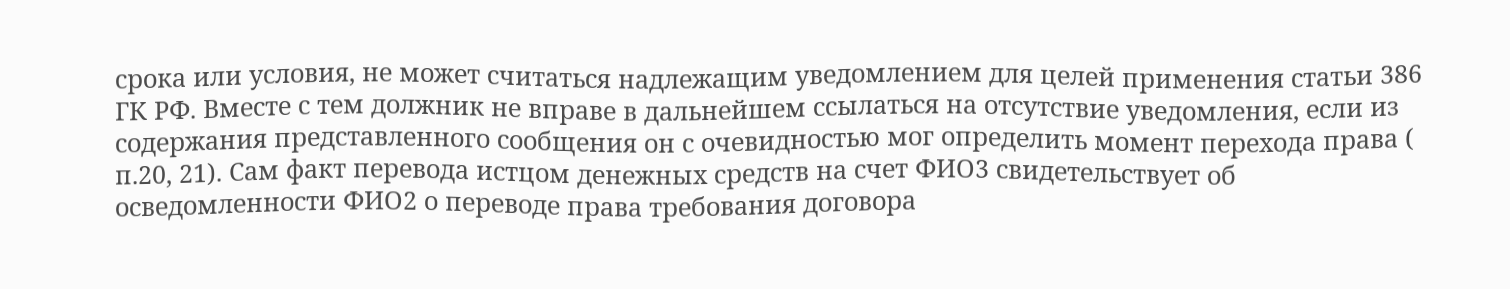срока или условия, не может считаться надлежащим уведомлением для целей применения статьи 386 ГК РФ. Вместе с тем должник не вправе в дальнейшем ссылаться на отсутствие уведомления, если из содержания представленного сообщения он с очевидностью мог определить момент перехода права ( п.20, 21). Сам факт перевода истцом денежных средств на счет ФИО3 свидетельствует об осведомленности ФИО2 о переводе права требования договора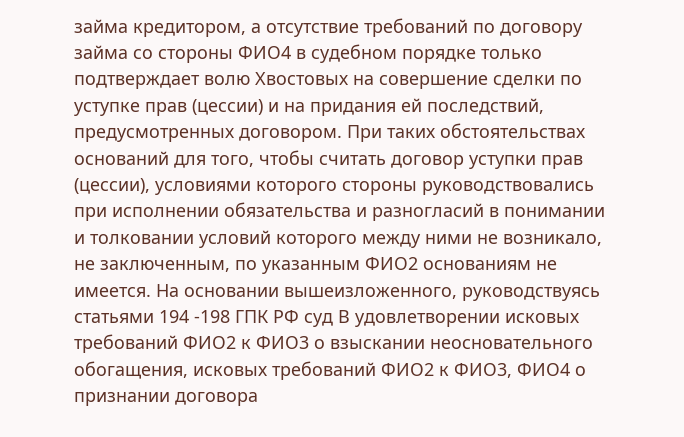займа кредитором, а отсутствие требований по договору займа со стороны ФИО4 в судебном порядке только подтверждает волю Хвостовых на совершение сделки по уступке прав (цессии) и на придания ей последствий, предусмотренных договором. При таких обстоятельствах оснований для того, чтобы считать договор уступки прав (цессии), условиями которого стороны руководствовались при исполнении обязательства и разногласий в понимании и толковании условий которого между ними не возникало, не заключенным, по указанным ФИО2 основаниям не имеется. На основании вышеизложенного, руководствуясь статьями 194 -198 ГПК РФ суд В удовлетворении исковых требований ФИО2 к ФИО3 о взыскании неосновательного обогащения, исковых требований ФИО2 к ФИО3, ФИО4 о признании договора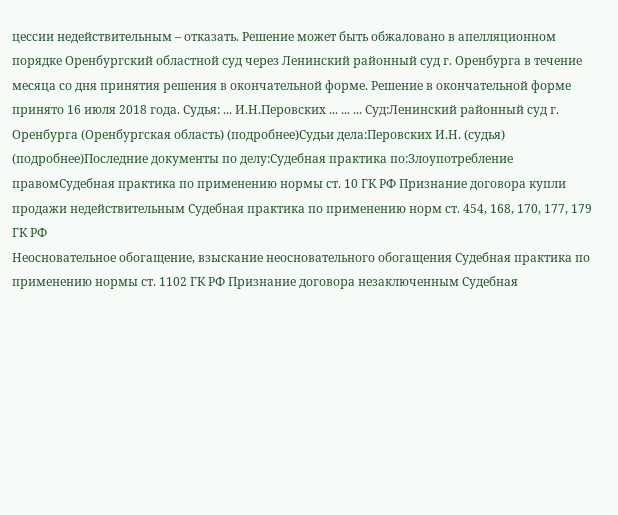цессии недействительным – отказать. Решение может быть обжаловано в апелляционном порядке Оренбургский областной суд через Ленинский районный суд г. Оренбурга в течение месяца со дня принятия решения в окончательной форме. Решение в окончательной форме принято 16 июля 2018 года. Судья: ... И.Н.Перовских ... ... ... Суд:Ленинский районный суд г. Оренбурга (Оренбургская область) (подробнее)Судьи дела:Перовских И.Н. (судья) (подробнее)Последние документы по делу:Судебная практика по:Злоупотребление правомСудебная практика по применению нормы ст. 10 ГК РФ Признание договора купли продажи недействительным Судебная практика по применению норм ст. 454, 168, 170, 177, 179 ГК РФ
Неосновательное обогащение, взыскание неосновательного обогащения Судебная практика по применению нормы ст. 1102 ГК РФ Признание договора незаключенным Судебная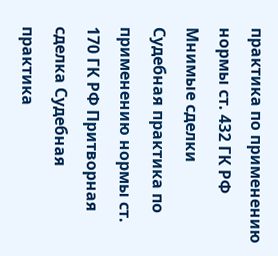практика по применению нормы ст. 432 ГК РФ Мнимые сделки Судебная практика по применению нормы ст. 170 ГК РФ Притворная сделка Судебная практика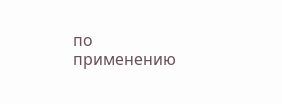по применению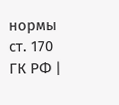нормы ст. 170 ГК РФ |